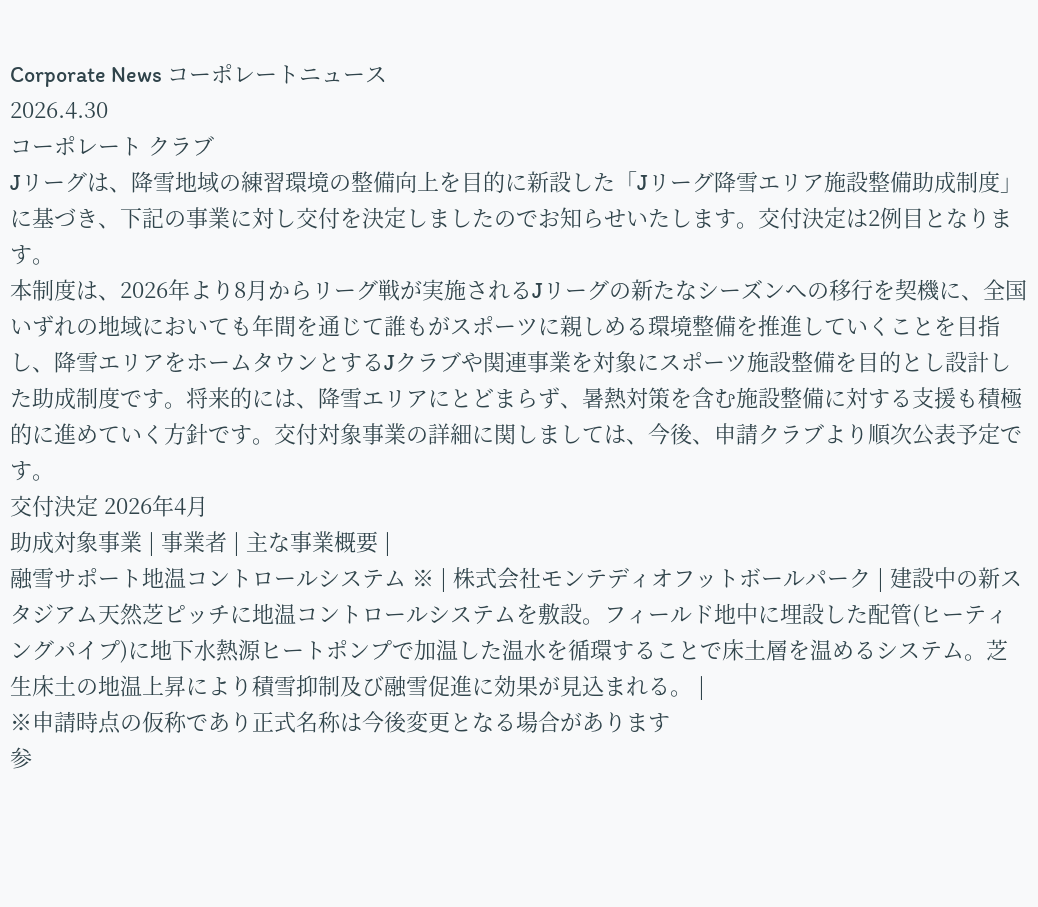Corporate News コーポレートニュース
2026.4.30
コーポレート クラブ
Jリーグは、降雪地域の練習環境の整備向上を目的に新設した「Jリーグ降雪エリア施設整備助成制度」に基づき、下記の事業に対し交付を決定しましたのでお知らせいたします。交付決定は2例目となります。
本制度は、2026年より8月からリーグ戦が実施されるJリーグの新たなシーズンへの移行を契機に、全国いずれの地域においても年間を通じて誰もがスポーツに親しめる環境整備を推進していくことを目指し、降雪エリアをホームタウンとするJクラブや関連事業を対象にスポーツ施設整備を目的とし設計した助成制度です。将来的には、降雪エリアにとどまらず、暑熱対策を含む施設整備に対する支援も積極的に進めていく方針です。交付対象事業の詳細に関しましては、今後、申請クラブより順次公表予定です。
交付決定 2026年4月
助成対象事業 | 事業者 | 主な事業概要 |
融雪サポート地温コントロールシステム ※ | 株式会社モンテディオフットボールパーク | 建設中の新スタジアム天然芝ピッチに地温コントロールシステムを敷設。フィールド地中に埋設した配管(ヒーティングパイプ)に地下水熱源ヒートポンプで加温した温水を循環することで床土層を温めるシステム。芝生床土の地温上昇により積雪抑制及び融雪促進に効果が見込まれる。 |
※申請時点の仮称であり正式名称は今後変更となる場合があります
参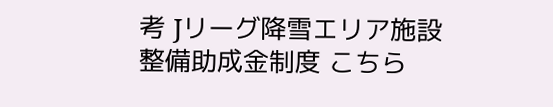考 Jリーグ降雪エリア施設整備助成金制度 こちら